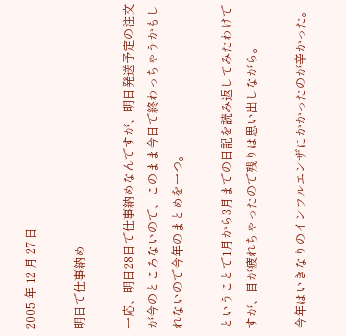2005 年 12 月 27 日

明日で仕事納め

一応、明日28日で仕事納めなんですが、明日発送予定の注文が今のところないので、このまま今日で終わっちゃうかもしれないので今年のまとめを一つ。

ということで1月から3月までの日記を読み返してみたわけですが、目が疲れちゃったので残りは思い出しながら。

今年はいきなりのインフルエンザにかかったのが辛かった。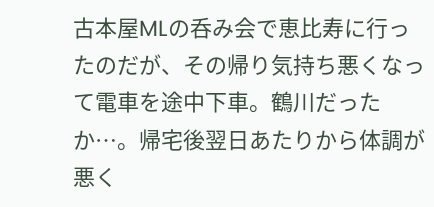古本屋MLの呑み会で恵比寿に行ったのだが、その帰り気持ち悪くなって電車を途中下車。鶴川だったか…。帰宅後翌日あたりから体調が悪く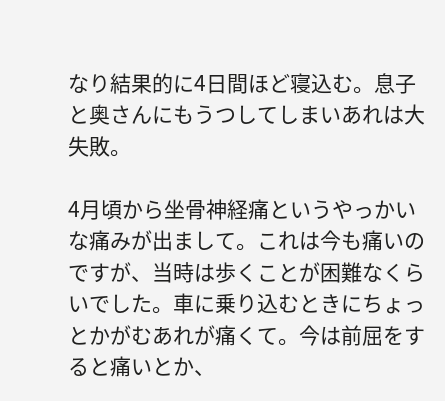なり結果的に4日間ほど寝込む。息子と奥さんにもうつしてしまいあれは大失敗。

4月頃から坐骨神経痛というやっかいな痛みが出まして。これは今も痛いのですが、当時は歩くことが困難なくらいでした。車に乗り込むときにちょっとかがむあれが痛くて。今は前屈をすると痛いとか、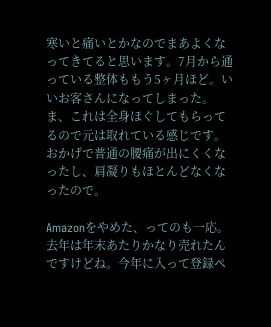寒いと痛いとかなのでまあよくなってきてると思います。7月から通っている整体ももう5ヶ月ほど。いいお客さんになってしまった。ま、これは全身ほぐしてもらってるので元は取れている感じです。おかげで普通の腰痛が出にくくなったし、肩凝りもほとんどなくなったので。

Amazonをやめた、ってのも一応。去年は年末あたりかなり売れたんですけどね。今年に入って登録ペ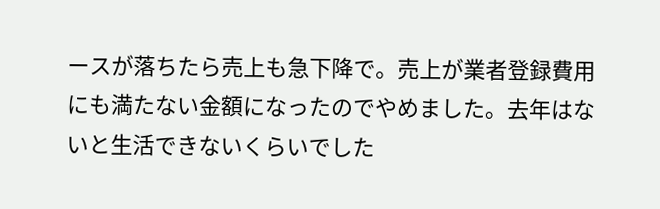ースが落ちたら売上も急下降で。売上が業者登録費用にも満たない金額になったのでやめました。去年はないと生活できないくらいでした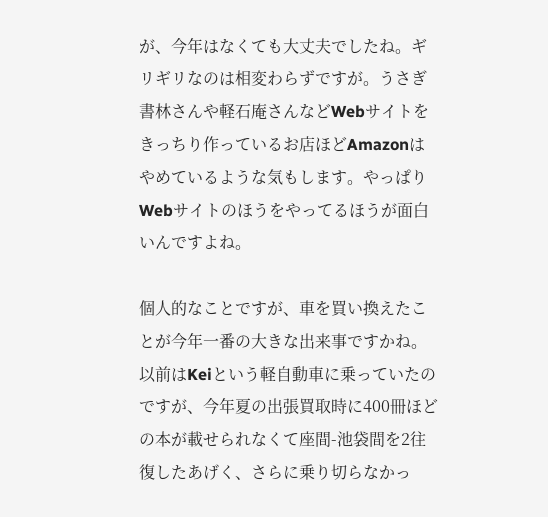が、今年はなくても大丈夫でしたね。ギリギリなのは相変わらずですが。うさぎ書林さんや軽石庵さんなどWebサイトをきっちり作っているお店ほどAmazonはやめているような気もします。やっぱりWebサイトのほうをやってるほうが面白いんですよね。

個人的なことですが、車を買い換えたことが今年一番の大きな出来事ですかね。以前はKeiという軽自動車に乗っていたのですが、今年夏の出張買取時に400冊ほどの本が載せられなくて座間-池袋間を2往復したあげく、さらに乗り切らなかっ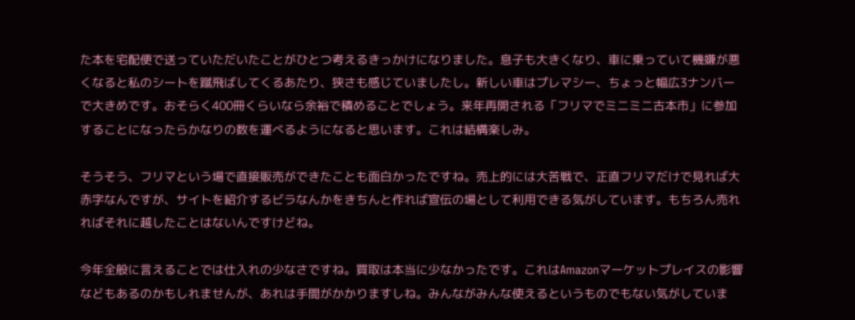た本を宅配便で送っていただいたことがひとつ考えるきっかけになりました。息子も大きくなり、車に乗っていて機嫌が悪くなると私のシートを蹴飛ばしてくるあたり、狭さも感じていましたし。新しい車はプレマシー、ちょっと幅広3ナンバーで大きめです。おそらく400冊くらいなら余裕で積めることでしょう。来年再開される「フリマでミニミニ古本市」に参加することになったらかなりの数を運べるようになると思います。これは結構楽しみ。

そうそう、フリマという場で直接販売ができたことも面白かったですね。売上的には大苦戦で、正直フリマだけで見れば大赤字なんですが、サイトを紹介するビラなんかをきちんと作れば宣伝の場として利用できる気がしています。もちろん売れればそれに越したことはないんですけどね。

今年全般に言えることでは仕入れの少なさですね。買取は本当に少なかったです。これはAmazonマーケットプレイスの影響などもあるのかもしれませんが、あれは手間がかかりますしね。みんながみんな使えるというものでもない気がしていま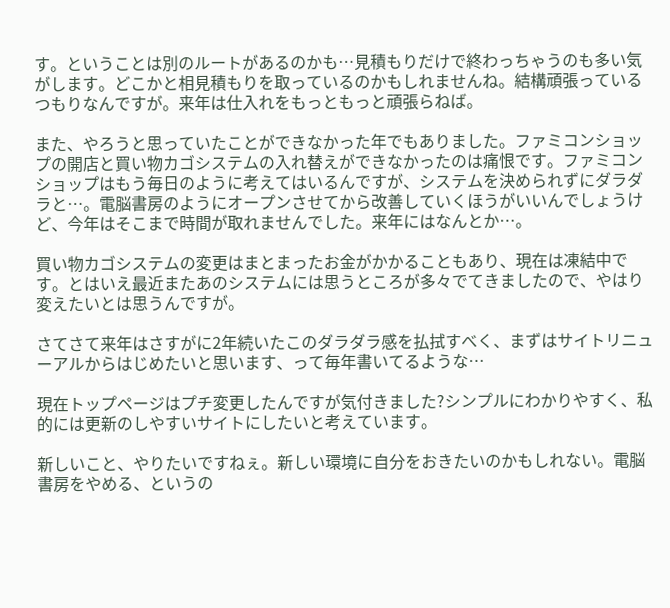す。ということは別のルートがあるのかも…見積もりだけで終わっちゃうのも多い気がします。どこかと相見積もりを取っているのかもしれませんね。結構頑張っているつもりなんですが。来年は仕入れをもっともっと頑張らねば。

また、やろうと思っていたことができなかった年でもありました。ファミコンショップの開店と買い物カゴシステムの入れ替えができなかったのは痛恨です。ファミコンショップはもう毎日のように考えてはいるんですが、システムを決められずにダラダラと…。電脳書房のようにオープンさせてから改善していくほうがいいんでしょうけど、今年はそこまで時間が取れませんでした。来年にはなんとか…。

買い物カゴシステムの変更はまとまったお金がかかることもあり、現在は凍結中です。とはいえ最近またあのシステムには思うところが多々でてきましたので、やはり変えたいとは思うんですが。

さてさて来年はさすがに2年続いたこのダラダラ感を払拭すべく、まずはサイトリニューアルからはじめたいと思います、って毎年書いてるような…

現在トップページはプチ変更したんですが気付きました?シンプルにわかりやすく、私的には更新のしやすいサイトにしたいと考えています。

新しいこと、やりたいですねぇ。新しい環境に自分をおきたいのかもしれない。電脳書房をやめる、というの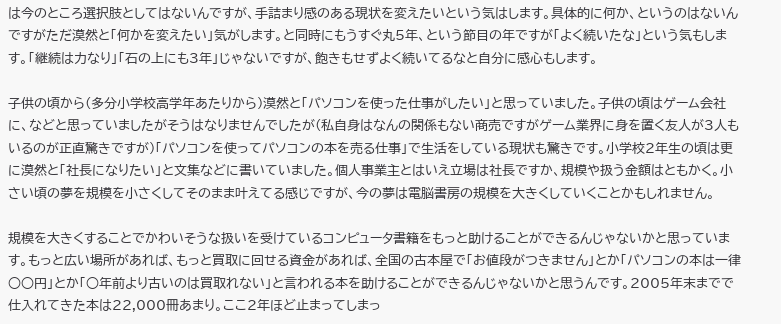は今のところ選択肢としてはないんですが、手詰まり感のある現状を変えたいという気はします。具体的に何か、というのはないんですがただ漠然と「何かを変えたい」気がします。と同時にもうすぐ丸5年、という節目の年ですが「よく続いたな」という気もします。「継続は力なり」「石の上にも3年」じゃないですが、飽きもせずよく続いてるなと自分に感心もします。

子供の頃から(多分小学校高学年あたりから)漠然と「パソコンを使った仕事がしたい」と思っていました。子供の頃はゲーム会社に、などと思っていましたがそうはなりませんでしたが(私自身はなんの関係もない商売ですがゲーム業界に身を置く友人が3人もいるのが正直驚きですが)「パソコンを使ってパソコンの本を売る仕事」で生活をしている現状も驚きです。小学校2年生の頃は更に漠然と「社長になりたい」と文集などに書いていました。個人事業主とはいえ立場は社長ですか、規模や扱う金額はともかく。小さい頃の夢を規模を小さくしてそのまま叶えてる感じですが、今の夢は電脳書房の規模を大きくしていくことかもしれません。

規模を大きくすることでかわいそうな扱いを受けているコンピュータ書籍をもっと助けることができるんじゃないかと思っています。もっと広い場所があれば、もっと買取に回せる資金があれば、全国の古本屋で「お値段がつきません」とか「パソコンの本は一律○○円」とか「○年前より古いのは買取れない」と言われる本を助けることができるんじゃないかと思うんです。2005年末までで仕入れてきた本は22,000冊あまり。ここ2年ほど止まってしまっ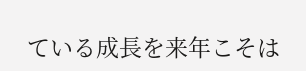ている成長を来年こそは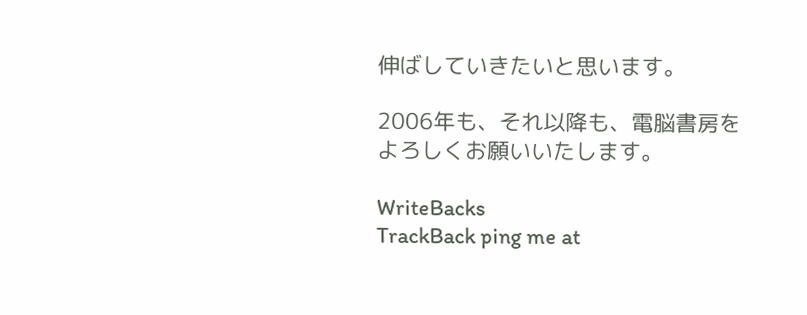伸ばしていきたいと思います。

2006年も、それ以降も、電脳書房をよろしくお願いいたします。

WriteBacks
TrackBack ping me at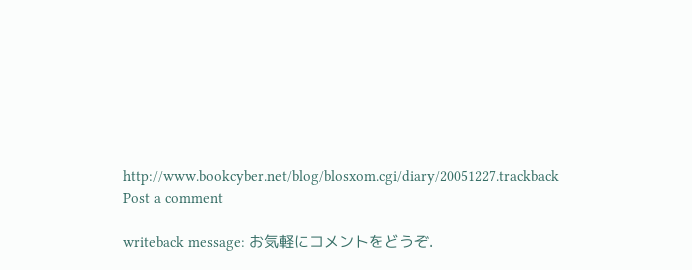http://www.bookcyber.net/blog/blosxom.cgi/diary/20051227.trackback
Post a comment

writeback message: お気軽にコメントをどうぞ.